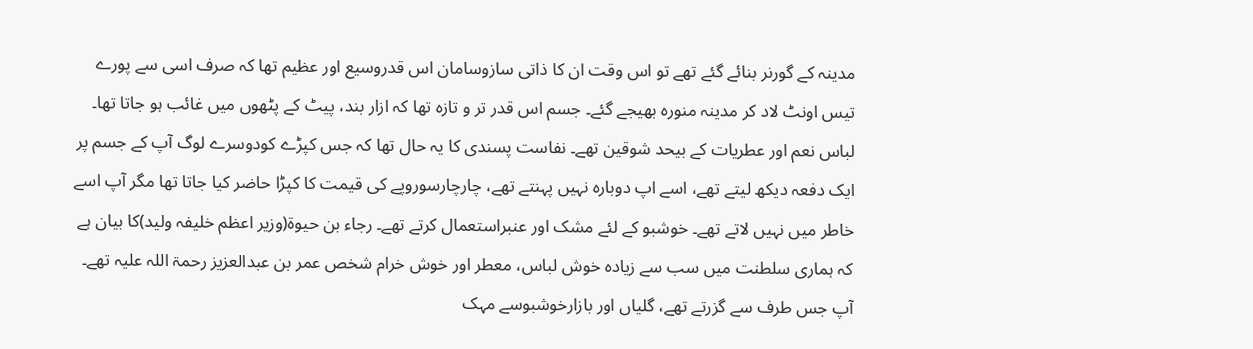مدینہ کے گورنر بنائے گئے تھے تو اس وقت ان کا ذاتی سازوسامان اس قدروسیع اور عظیم تھا کہ صرف اسی سے پورے تیس اونٹ لاد کر مدینہ منورہ بھیجے گئے۔ جسم اس قدر تر و تازہ تھا کہ ازار بند، پیٹ کے پٹھوں میں غائب ہو جاتا تھا۔ لباس نعم اور عطریات کے بیحد شوقین تھے۔ نفاست پسندی کا یہ حال تھا کہ جس کپڑے کودوسرے لوگ آپ کے جسم پر ایک دفعہ دیکھ لیتے تھے، اسے اپ دوبارہ نہیں پہنتے تھے، چارچارسوروپے کی قیمت کا کپڑا حاضر کیا جاتا تھا مگر آپ اسے خاطر میں نہیں لاتے تھے۔ خوشبو کے لئے مشک اور عنبراستعمال کرتے تھے۔ رجاء بن حیوۃ(وزیر اعظم خلیفہ ولید)کا بیان ہے کہ ہماری سلطنت میں سب سے زیادہ خوش لباس، معطر اور خوش خرام شخص عمر بن عبدالعزیز رحمۃ اللہ علیہ تھے۔ آپ جس طرف سے گزرتے تھے، گلیاں اور بازارخوشبوسے مہک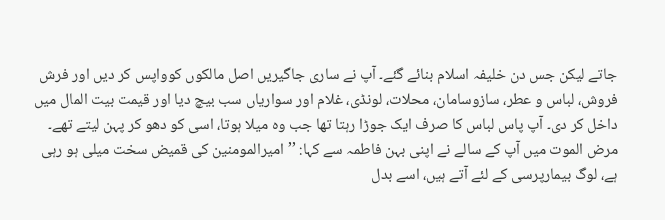جاتے لیکن جس دن خلیفہ اسلام بنائے گئے۔ آپ نے ساری جاگیریں اصل مالکوں کوواپس کر دیں اور فرش فروش، لباس و عطر، سازوسامان، محلات، لونڈی، غلام اور سواریاں سب بیچ دیا اور قیمت بیت المال میں داخل کر دی۔ آپ پاس لباس کا صرف ایک جوڑا رہتا تھا جب وہ میلا ہوتا، اسی کو دھو کر پہن لیتے تھے۔ مرض الموت میں آپ کے سالے نے اپنی بہن فاطمہ سے کہا: ’’امیرالمومنین کی قمیض سخت میلی ہو رہی ہے، لوگ بیمارپرسی کے لئے آتے ہیں، اسے بدل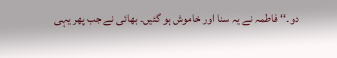دو۔‘‘ فاطمہ نے یہ سنا اور خاموش ہو گئیں۔ بھائی نے جب پھر یہی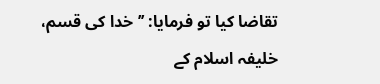تقاضا کیا تو فرمایا: ’’خدا کی قسم، خلیفہ اسلام کے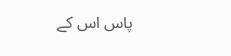پاس اس کے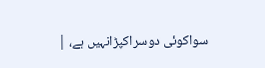سواکوئی دوسراکپڑانہیں ہے، |